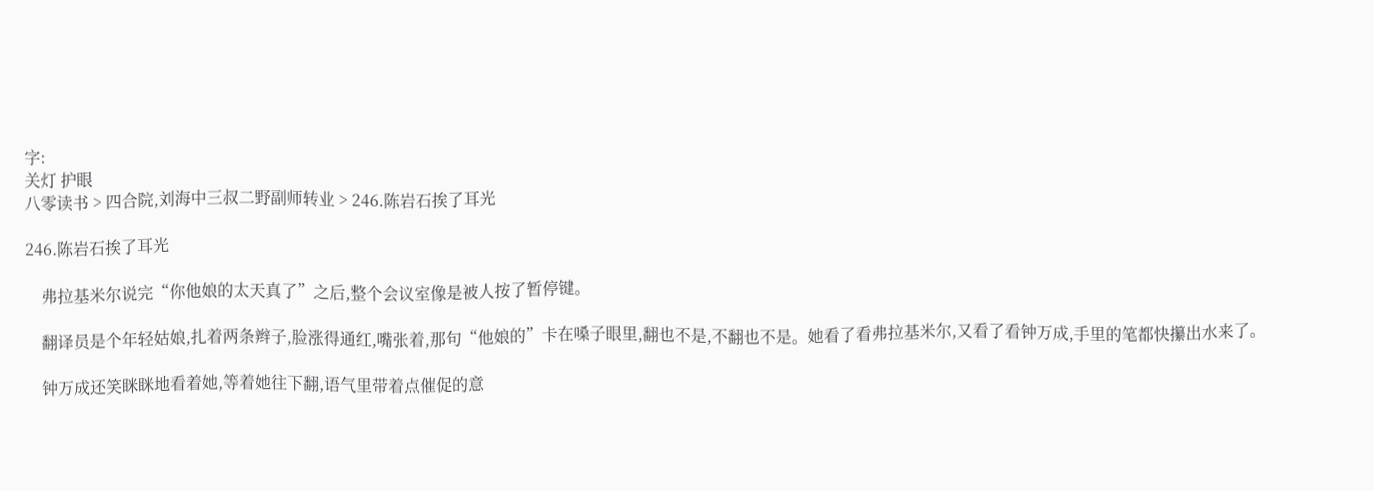字:
关灯 护眼
八零读书 > 四合院,刘海中三叔二野副师转业 > 246.陈岩石挨了耳光

246.陈岩石挨了耳光

    弗拉基米尔说完“你他娘的太天真了”之后,整个会议室像是被人按了暂停键。

    翻译员是个年轻姑娘,扎着两条辫子,脸涨得通红,嘴张着,那句“他娘的”卡在嗓子眼里,翻也不是,不翻也不是。她看了看弗拉基米尔,又看了看钟万成,手里的笔都快攥出水来了。

    钟万成还笑眯眯地看着她,等着她往下翻,语气里带着点催促的意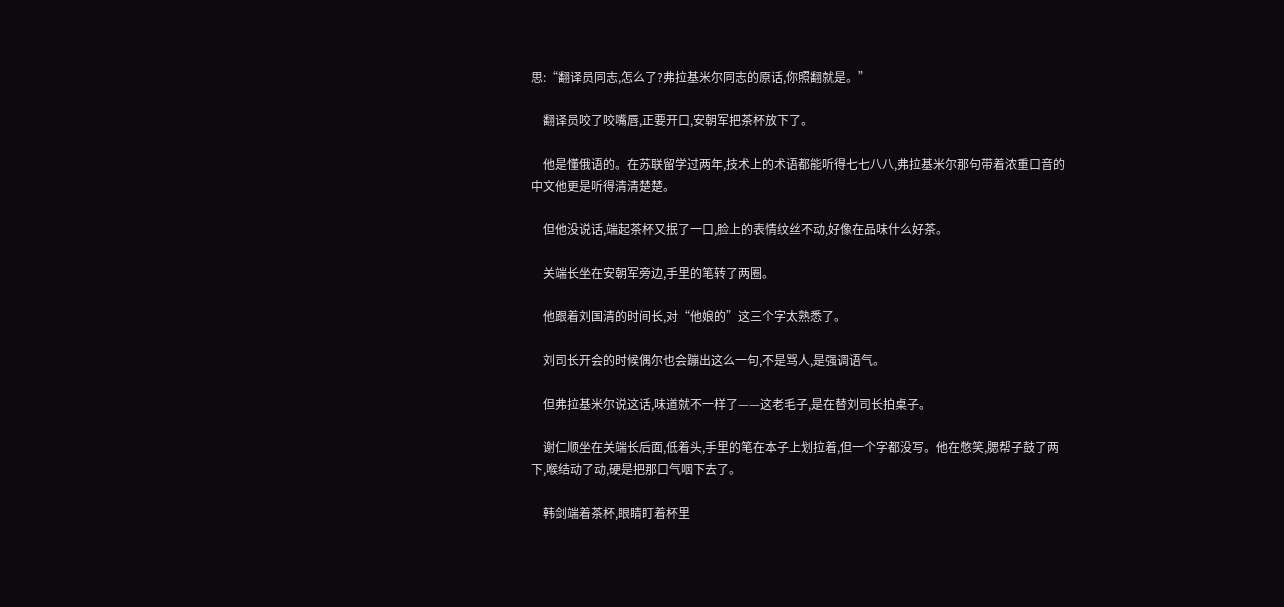思:“翻译员同志,怎么了?弗拉基米尔同志的原话,你照翻就是。”

    翻译员咬了咬嘴唇,正要开口,安朝军把茶杯放下了。

    他是懂俄语的。在苏联留学过两年,技术上的术语都能听得七七八八,弗拉基米尔那句带着浓重口音的中文他更是听得清清楚楚。

    但他没说话,端起茶杯又抿了一口,脸上的表情纹丝不动,好像在品味什么好茶。

    关端长坐在安朝军旁边,手里的笔转了两圈。

    他跟着刘国清的时间长,对“他娘的”这三个字太熟悉了。

    刘司长开会的时候偶尔也会蹦出这么一句,不是骂人,是强调语气。

    但弗拉基米尔说这话,味道就不一样了——这老毛子,是在替刘司长拍桌子。

    谢仁顺坐在关端长后面,低着头,手里的笔在本子上划拉着,但一个字都没写。他在憋笑,腮帮子鼓了两下,喉结动了动,硬是把那口气咽下去了。

    韩剑端着茶杯,眼睛盯着杯里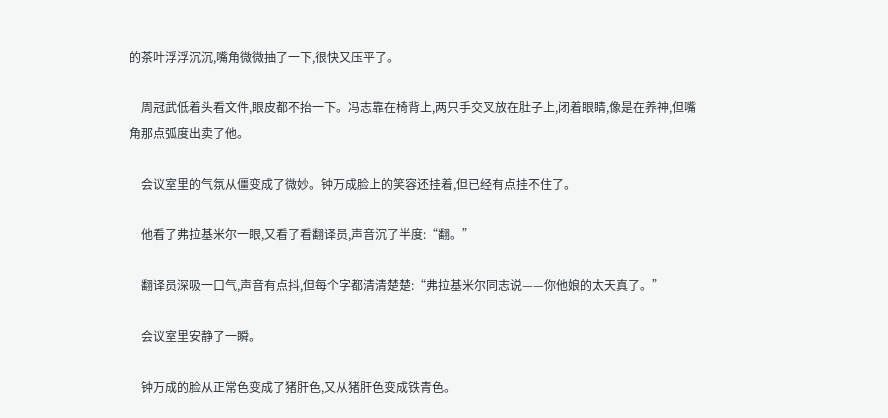的茶叶浮浮沉沉,嘴角微微抽了一下,很快又压平了。

    周冠武低着头看文件,眼皮都不抬一下。冯志靠在椅背上,两只手交叉放在肚子上,闭着眼睛,像是在养神,但嘴角那点弧度出卖了他。

    会议室里的气氛从僵变成了微妙。钟万成脸上的笑容还挂着,但已经有点挂不住了。

    他看了弗拉基米尔一眼,又看了看翻译员,声音沉了半度:“翻。”

    翻译员深吸一口气,声音有点抖,但每个字都清清楚楚:“弗拉基米尔同志说——你他娘的太天真了。”

    会议室里安静了一瞬。

    钟万成的脸从正常色变成了猪肝色,又从猪肝色变成铁青色。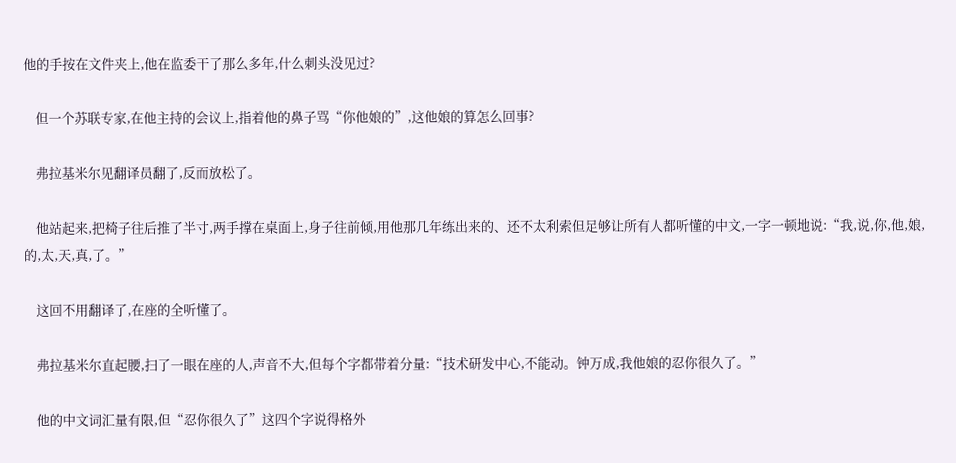他的手按在文件夹上,他在监委干了那么多年,什么刺头没见过?

    但一个苏联专家,在他主持的会议上,指着他的鼻子骂“你他娘的”,这他娘的算怎么回事?

    弗拉基米尔见翻译员翻了,反而放松了。

    他站起来,把椅子往后推了半寸,两手撑在桌面上,身子往前倾,用他那几年练出来的、还不太利索但足够让所有人都听懂的中文,一字一顿地说:“我,说,你,他,娘,的,太,天,真,了。”

    这回不用翻译了,在座的全听懂了。

    弗拉基米尔直起腰,扫了一眼在座的人,声音不大,但每个字都带着分量:“技术研发中心,不能动。钟万成,我他娘的忍你很久了。”

    他的中文词汇量有限,但“忍你很久了”这四个字说得格外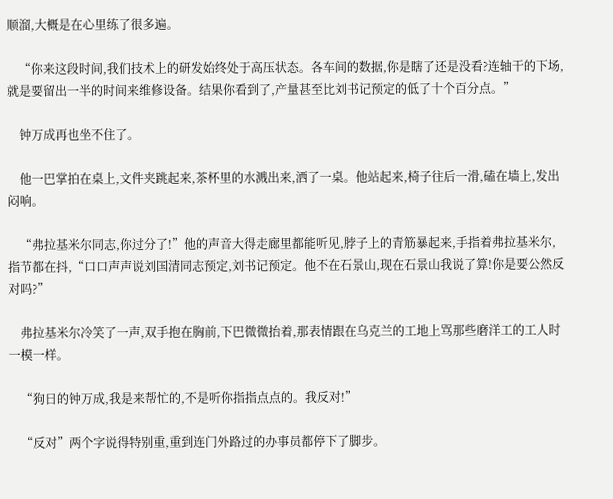顺溜,大概是在心里练了很多遍。

    “你来这段时间,我们技术上的研发始终处于高压状态。各车间的数据,你是瞎了还是没看?连轴干的下场,就是要留出一半的时间来维修设备。结果你看到了,产量甚至比刘书记预定的低了十个百分点。”

    钟万成再也坐不住了。

    他一巴掌拍在桌上,文件夹跳起来,茶杯里的水溅出来,洒了一桌。他站起来,椅子往后一滑,磕在墙上,发出闷响。

    “弗拉基米尔同志,你过分了!”他的声音大得走廊里都能听见,脖子上的青筋暴起来,手指着弗拉基米尔,指节都在抖,“口口声声说刘国清同志预定,刘书记预定。他不在石景山,现在石景山我说了算!你是要公然反对吗?”

    弗拉基米尔冷笑了一声,双手抱在胸前,下巴微微抬着,那表情跟在乌克兰的工地上骂那些磨洋工的工人时一模一样。

    “狗日的钟万成,我是来帮忙的,不是听你指指点点的。我反对!”

    “反对”两个字说得特别重,重到连门外路过的办事员都停下了脚步。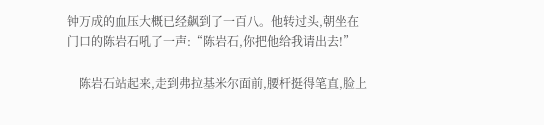钟万成的血压大概已经飙到了一百八。他转过头,朝坐在门口的陈岩石吼了一声:“陈岩石,你把他给我请出去!”

    陈岩石站起来,走到弗拉基米尔面前,腰杆挺得笔直,脸上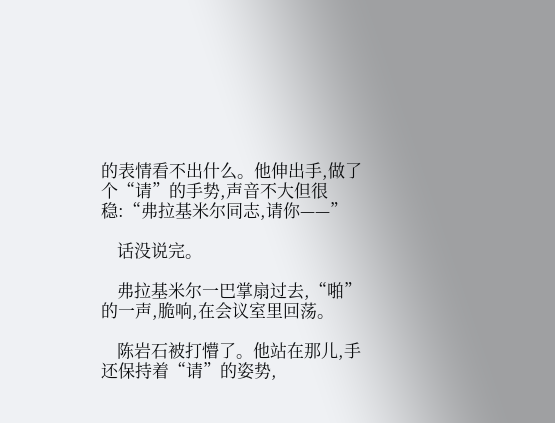的表情看不出什么。他伸出手,做了个“请”的手势,声音不大但很稳:“弗拉基米尔同志,请你——”

    话没说完。

    弗拉基米尔一巴掌扇过去,“啪”的一声,脆响,在会议室里回荡。

    陈岩石被打懵了。他站在那儿,手还保持着“请”的姿势,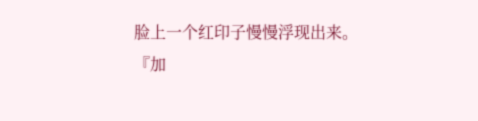脸上一个红印子慢慢浮现出来。
『加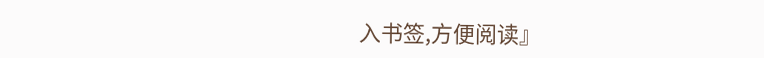入书签,方便阅读』